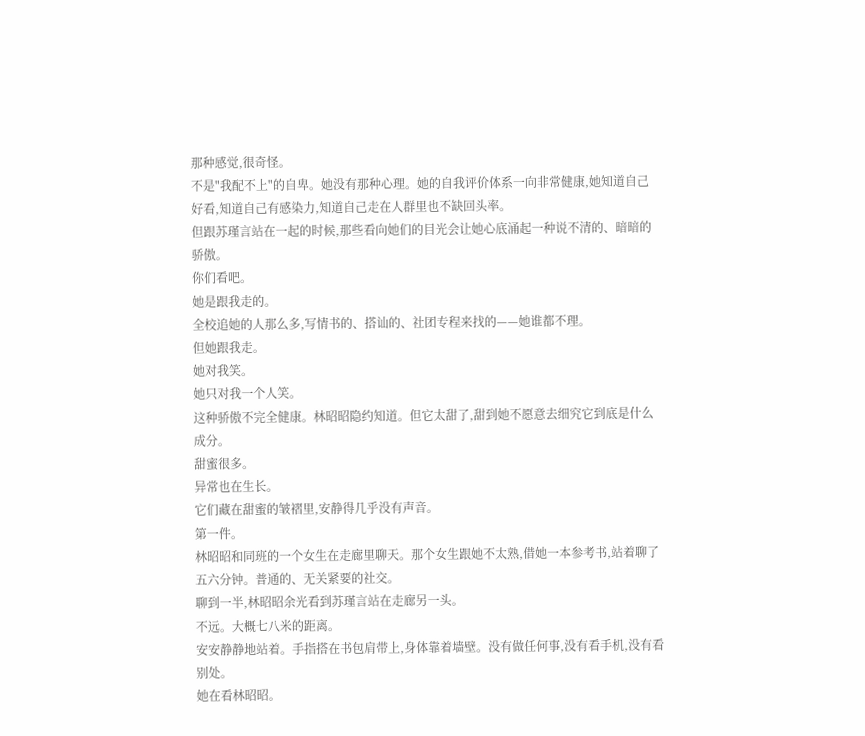那种感觉,很奇怪。
不是"我配不上"的自卑。她没有那种心理。她的自我评价体系一向非常健康,她知道自己好看,知道自己有感染力,知道自己走在人群里也不缺回头率。
但跟苏瑾言站在一起的时候,那些看向她们的目光会让她心底涌起一种说不清的、暗暗的骄傲。
你们看吧。
她是跟我走的。
全校追她的人那么多,写情书的、搭讪的、社团专程来找的——她谁都不理。
但她跟我走。
她对我笑。
她只对我一个人笑。
这种骄傲不完全健康。林昭昭隐约知道。但它太甜了,甜到她不愿意去细究它到底是什么成分。
甜蜜很多。
异常也在生长。
它们藏在甜蜜的皱褶里,安静得几乎没有声音。
第一件。
林昭昭和同班的一个女生在走廊里聊天。那个女生跟她不太熟,借她一本参考书,站着聊了五六分钟。普通的、无关紧要的社交。
聊到一半,林昭昭余光看到苏瑾言站在走廊另一头。
不远。大概七八米的距离。
安安静静地站着。手指搭在书包肩带上,身体靠着墙壁。没有做任何事,没有看手机,没有看别处。
她在看林昭昭。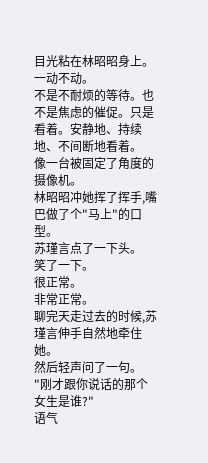目光粘在林昭昭身上。一动不动。
不是不耐烦的等待。也不是焦虑的催促。只是看着。安静地、持续地、不间断地看着。
像一台被固定了角度的摄像机。
林昭昭冲她挥了挥手,嘴巴做了个"马上"的口型。
苏瑾言点了一下头。
笑了一下。
很正常。
非常正常。
聊完天走过去的时候,苏瑾言伸手自然地牵住她。
然后轻声问了一句。
"刚才跟你说话的那个女生是谁?"
语气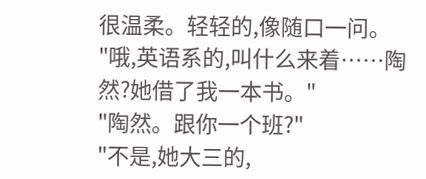很温柔。轻轻的,像随口一问。
"哦,英语系的,叫什么来着……陶然?她借了我一本书。"
"陶然。跟你一个班?"
"不是,她大三的,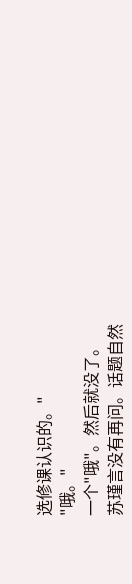选修课认识的。"
"哦。"
一个"哦"。然后就没了。
苏瑾言没有再问。话题自然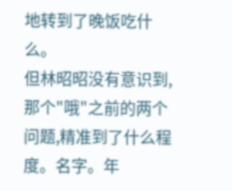地转到了晚饭吃什么。
但林昭昭没有意识到,那个"哦"之前的两个问题,精准到了什么程度。名字。年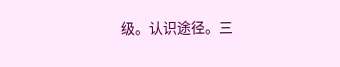级。认识途径。三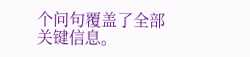个问句覆盖了全部关键信息。